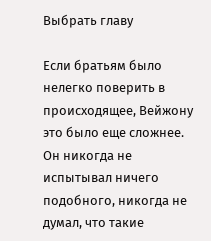Выбрать главу

Если братьям было нелегко поверить в происходящее, Вейжону это было еще сложнее. Он никогда не испытывал ничего подобного, никогда не думал, что такие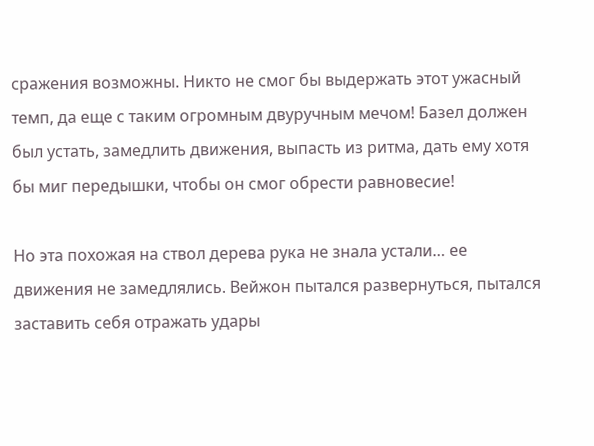сражения возможны. Никто не смог бы выдержать этот ужасный темп, да еще с таким огромным двуручным мечом! Базел должен был устать, замедлить движения, выпасть из ритма, дать ему хотя бы миг передышки, чтобы он смог обрести равновесие!

Но эта похожая на ствол дерева рука не знала устали… ее движения не замедлялись. Вейжон пытался развернуться, пытался заставить себя отражать удары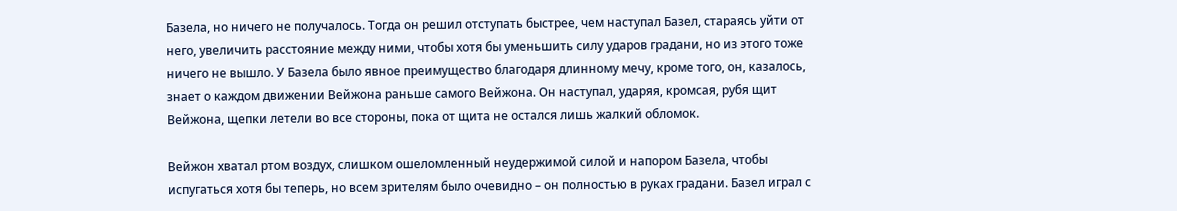Базела, но ничего не получалось. Тогда он решил отступать быстрее, чем наступал Базел, стараясь уйти от него, увеличить расстояние между ними, чтобы хотя бы уменьшить силу ударов градани, но из этого тоже ничего не вышло. У Базела было явное преимущество благодаря длинному мечу, кроме того, он, казалось, знает о каждом движении Вейжона раньше самого Вейжона. Он наступал, ударяя, кромсая, рубя щит Вейжона, щепки летели во все стороны, пока от щита не остался лишь жалкий обломок.

Вейжон хватал ртом воздух, слишком ошеломленный неудержимой силой и напором Базела, чтобы испугаться хотя бы теперь, но всем зрителям было очевидно – он полностью в руках градани. Базел играл с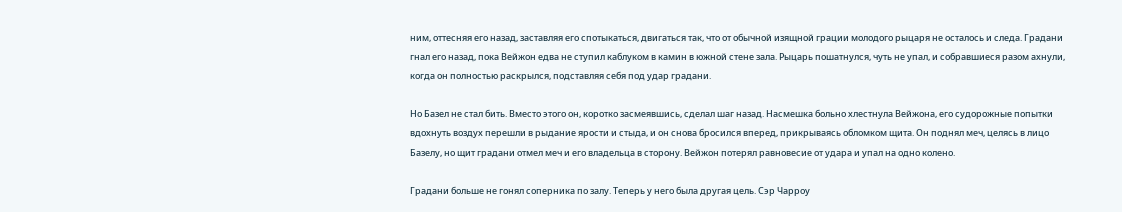ним, оттесняя его назад, заставляя его спотыкаться, двигаться так, что от обычной изящной грации молодого рыцаря не осталось и следа. Градани гнал его назад, пока Вейжон едва не ступил каблуком в камин в южной стене зала. Рыцарь пошатнулся, чуть не упал, и собравшиеся разом ахнули, когда он полностью раскрылся, подставляя себя под удар градани.

Но Базел не стал бить. Вместо этого он, коротко засмеявшись, сделал шаг назад. Насмешка больно хлестнула Вейжона, его судорожные попытки вдохнуть воздух перешли в рыдание ярости и стыда, и он снова бросился вперед, прикрываясь обломком щита. Он поднял меч, целясь в лицо Базелу, но щит градани отмел меч и его владельца в сторону. Вейжон потерял равновесие от удара и упал на одно колено.

Градани больше не гонял соперника по залу. Теперь у него была другая цель. Сэр Чарроу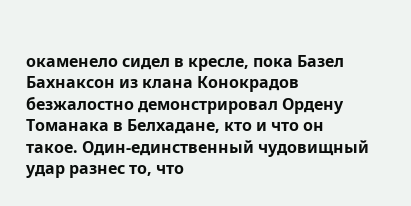окаменело сидел в кресле, пока Базел Бахнаксон из клана Конокрадов безжалостно демонстрировал Ордену Томанака в Белхадане, кто и что он такое. Один-единственный чудовищный удар разнес то, что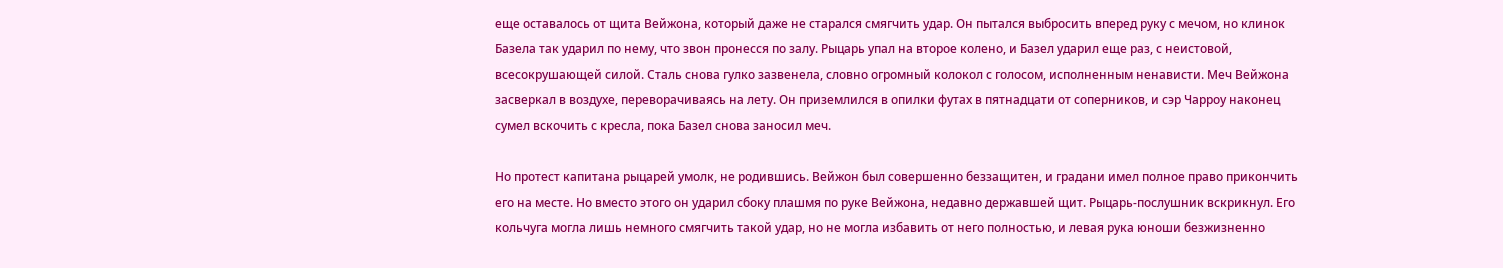еще оставалось от щита Вейжона, который даже не старался смягчить удар. Он пытался выбросить вперед руку с мечом, но клинок Базела так ударил по нему, что звон пронесся по залу. Рыцарь упал на второе колено, и Базел ударил еще раз, с неистовой, всесокрушающей силой. Сталь снова гулко зазвенела, словно огромный колокол с голосом, исполненным ненависти. Меч Вейжона засверкал в воздухе, переворачиваясь на лету. Он приземлился в опилки футах в пятнадцати от соперников, и сэр Чарроу наконец сумел вскочить с кресла, пока Базел снова заносил меч.

Но протест капитана рыцарей умолк, не родившись. Вейжон был совершенно беззащитен, и градани имел полное право прикончить его на месте. Но вместо этого он ударил сбоку плашмя по руке Вейжона, недавно державшей щит. Рыцарь-послушник вскрикнул. Его кольчуга могла лишь немного смягчить такой удар, но не могла избавить от него полностью, и левая рука юноши безжизненно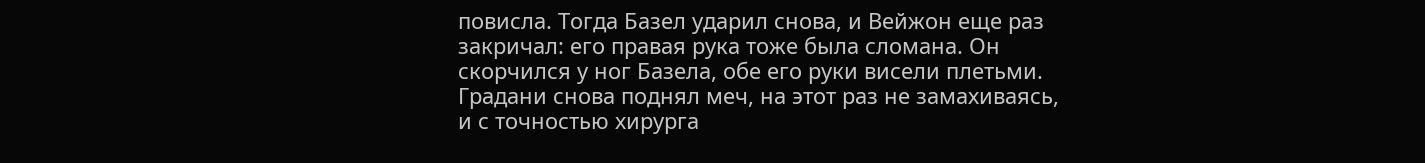повисла. Тогда Базел ударил снова, и Вейжон еще раз закричал: его правая рука тоже была сломана. Он скорчился у ног Базела, обе его руки висели плетьми. Градани снова поднял меч, на этот раз не замахиваясь, и с точностью хирурга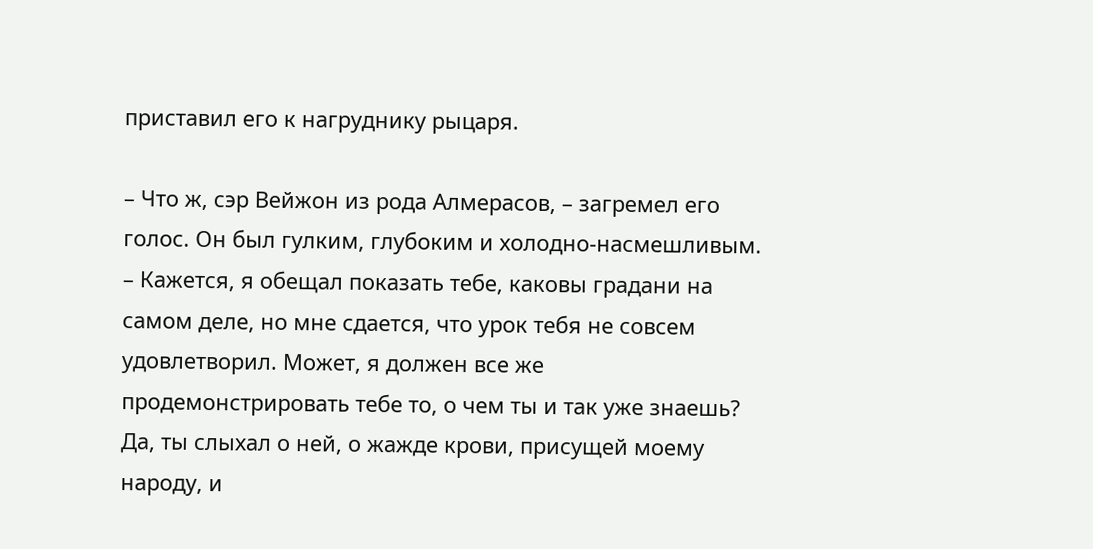приставил его к нагруднику рыцаря.

– Что ж, сэр Вейжон из рода Алмерасов, – загремел его голос. Он был гулким, глубоким и холодно-насмешливым. – Кажется, я обещал показать тебе, каковы градани на самом деле, но мне сдается, что урок тебя не совсем удовлетворил. Может, я должен все же продемонстрировать тебе то, о чем ты и так уже знаешь? Да, ты слыхал о ней, о жажде крови, присущей моему народу, и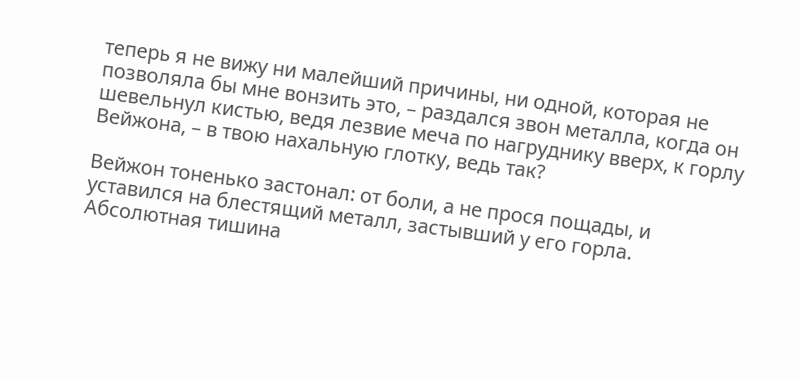теперь я не вижу ни малейший причины, ни одной, которая не позволяла бы мне вонзить это, – раздался звон металла, когда он шевельнул кистью, ведя лезвие меча по нагруднику вверх, к горлу Вейжона, – в твою нахальную глотку, ведь так?

Вейжон тоненько застонал: от боли, а не прося пощады, и уставился на блестящий металл, застывший у его горла. Абсолютная тишина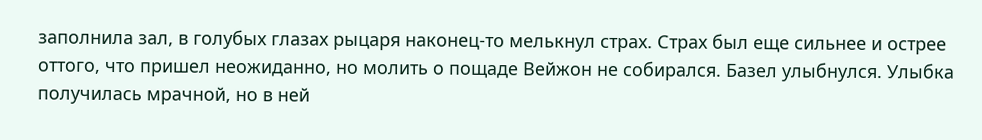заполнила зал, в голубых глазах рыцаря наконец-то мелькнул страх. Страх был еще сильнее и острее оттого, что пришел неожиданно, но молить о пощаде Вейжон не собирался. Базел улыбнулся. Улыбка получилась мрачной, но в ней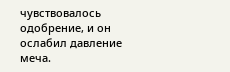чувствовалось одобрение, и он ослабил давление меча.